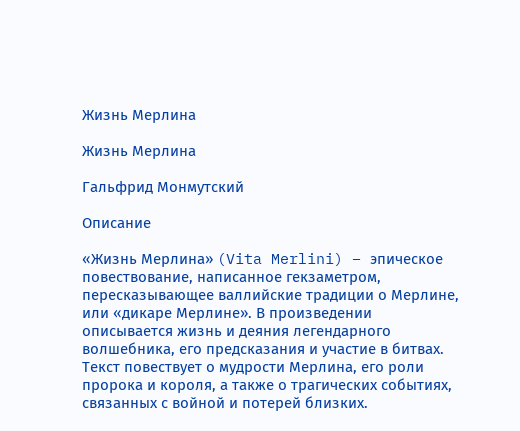Жизнь Мерлина

Жизнь Мерлина

Гальфрид Монмутский

Описание

«Жизнь Мерлина» (Vita Merlini) – эпическое повествование, написанное гекзаметром, пересказывающее валлийские традиции о Мерлине, или «дикаре Мерлине». В произведении описывается жизнь и деяния легендарного волшебника, его предсказания и участие в битвах. Текст повествует о мудрости Мерлина, его роли пророка и короля, а также о трагических событиях, связанных с войной и потерей близких.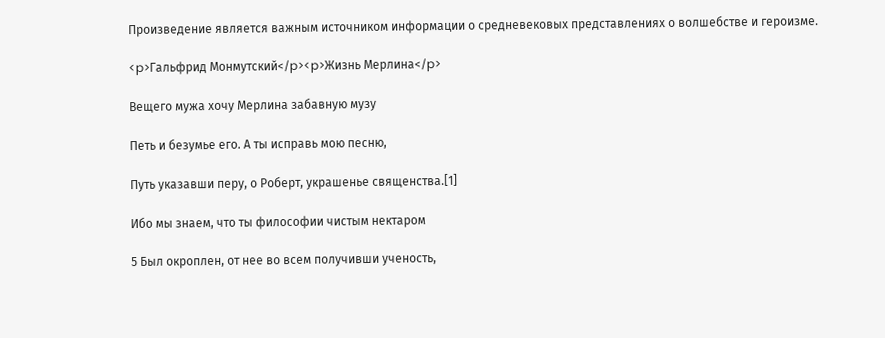Произведение является важным источником информации о средневековых представлениях о волшебстве и героизме.

<p>Гальфрид Монмутский</p><p>Жизнь Мерлина</p>

Вещего мужа хочу Мерлина забавную музу

Петь и безумье его. А ты исправь мою песню,

Путь указавши перу, о Роберт, украшенье священства.[1]

Ибо мы знаем, что ты философии чистым нектаром

5 Был окроплен, от нее во всем получивши ученость,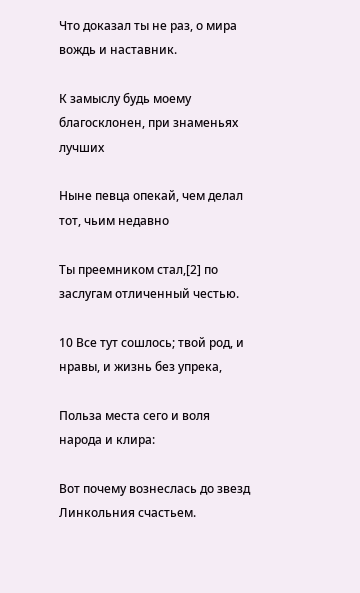Что доказал ты не раз, о мира вождь и наставник.

К замыслу будь моему благосклонен, при знаменьях лучших

Ныне певца опекай, чем делал тот, чьим недавно

Ты преемником стал,[2] по заслугам отличенный честью.

10 Все тут сошлось; твой род, и нравы, и жизнь без упрека,

Польза места сего и воля народа и клира:

Вот почему вознеслась до звезд Линкольния счастьем.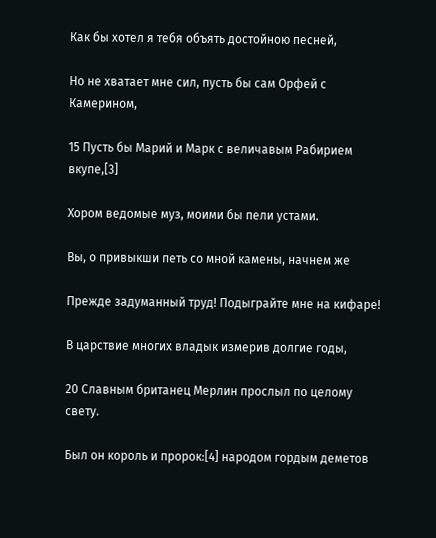Как бы хотел я тебя объять достойною песней,

Но не хватает мне сил, пусть бы сам Орфей с Камерином,

15 Пусть бы Марий и Марк с величавым Рабирием вкупе,[3]

Хором ведомые муз, моими бы пели устами.

Вы, о привыкши петь со мной камены, начнем же

Прежде задуманный труд! Подыграйте мне на кифаре!

В царствие многих владык измерив долгие годы,

20 Славным британец Мерлин прослыл по целому свету.

Был он король и пророк:[4] народом гордым деметов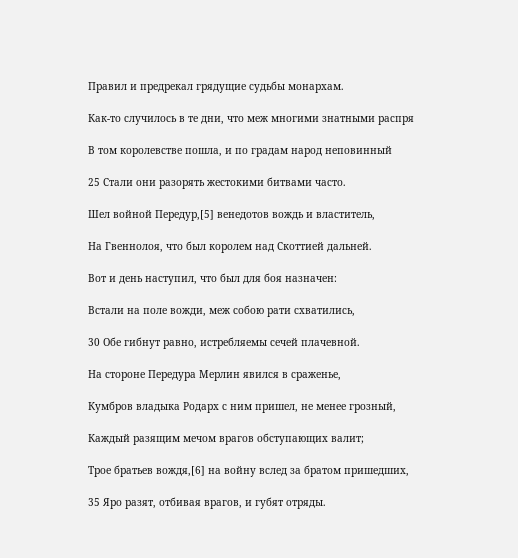Правил и предрекал грядущие судьбы монархам.

Как-то случилось в те дни, что меж многими знатными распря

В том королевстве пошла, и по градам народ неповинный

25 Стали они разорять жестокими битвами часто.

Шел войной Передур,[5] венедотов вождь и властитель,

На Гвеннолоя, что был королем над Скоттией дальней.

Вот и день наступил, что был для боя назначен:

Встали на поле вожди, меж собою рати схватились,

30 Обе гибнут равно, истребляемы сечей плачевной.

На стороне Передура Мерлин явился в сраженье,

Кумбров владыка Родарх с ним пришел, не менее грозный,

Каждый разящим мечом врагов обступающих валит;

Трое братьев вождя,[6] на войну вслед за братом пришедших,

35 Яро разят, отбивая врагов, и губят отряды.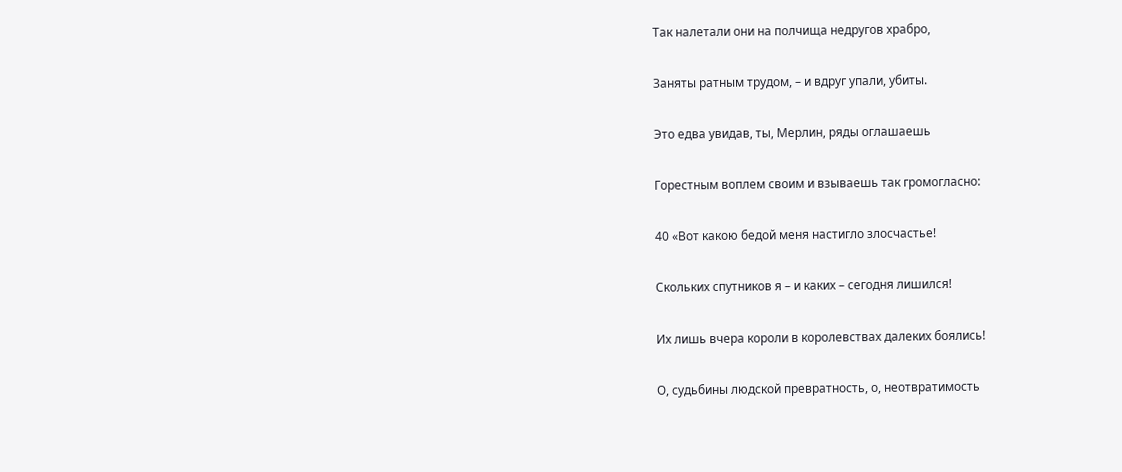Так налетали они на полчища недругов храбро,

Заняты ратным трудом, – и вдруг упали, убиты.

Это едва увидав, ты, Мерлин, ряды оглашаешь

Горестным воплем своим и взываешь так громогласно:

40 «Вот какою бедой меня настигло злосчастье!

Скольких спутников я – и каких – сегодня лишился!

Их лишь вчера короли в королевствах далеких боялись!

О, судьбины людской превратность, о, неотвратимость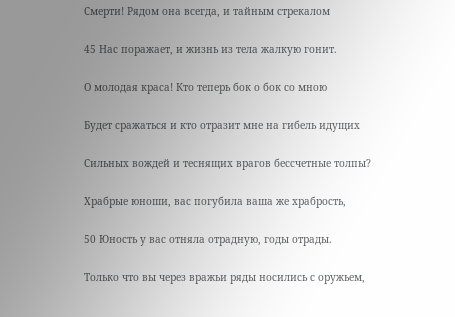Смерти! Рядом она всегда, и тайным стрекалом

45 Нас поражает, и жизнь из тела жалкую гонит.

О молодая краса! Кто теперь бок о бок со мною

Будет сражаться и кто отразит мне на гибель идущих

Сильных вождей и теснящих врагов бессчетные толпы?

Храбрые юноши, вас погубила ваша же храбрость,

50 Юность у вас отняла отрадную, годы отрады.

Только что вы через вражьи ряды носились с оружьем,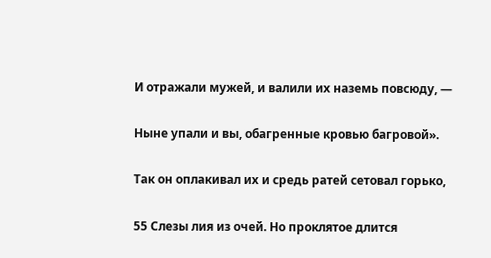И отражали мужей, и валили их наземь повсюду, —

Ныне упали и вы, обагренные кровью багровой».

Так он оплакивал их и средь ратей сетовал горько,

55 Слезы лия из очей. Но проклятое длится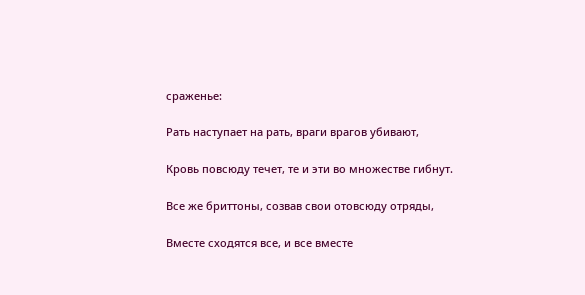сраженье:

Рать наступает на рать, враги врагов убивают,

Кровь повсюду течет, те и эти во множестве гибнут.

Все же бриттоны, созвав свои отовсюду отряды,

Вместе сходятся все, и все вместе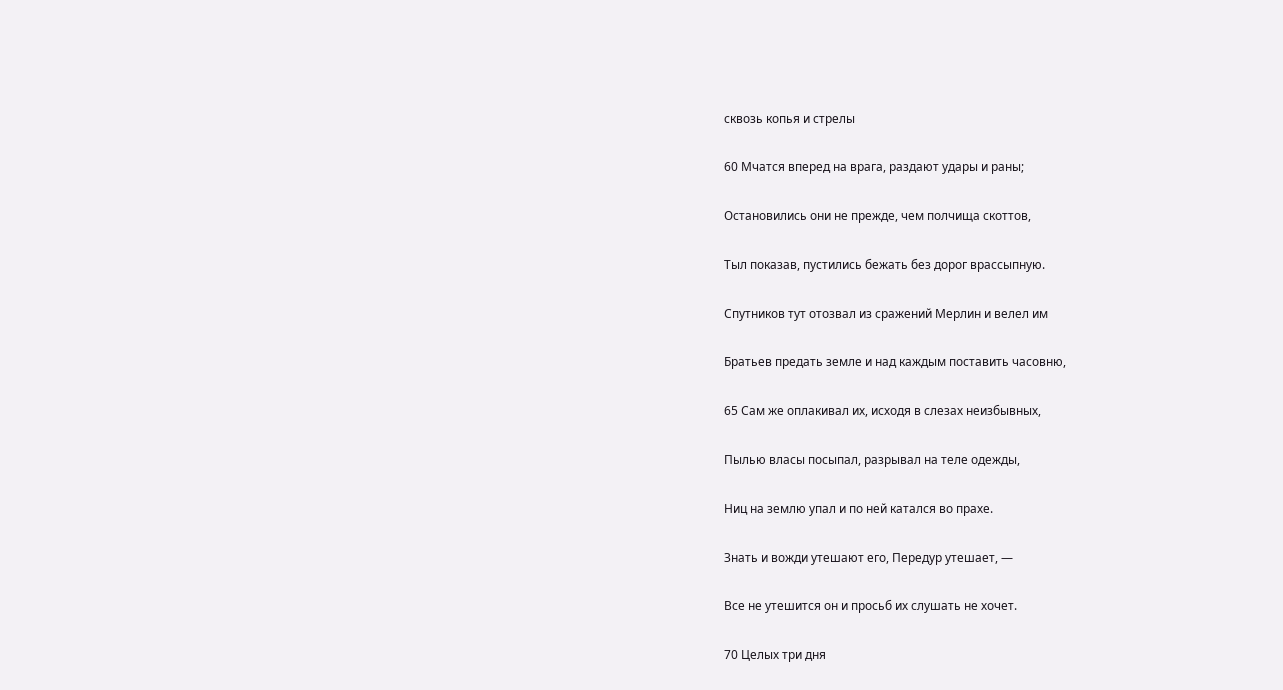сквозь копья и стрелы

60 Мчатся вперед на врага, раздают удары и раны;

Остановились они не прежде, чем полчища скоттов,

Тыл показав, пустились бежать без дорог врассыпную.

Спутников тут отозвал из сражений Мерлин и велел им

Братьев предать земле и над каждым поставить часовню,

65 Сам же оплакивал их, исходя в слезах неизбывных,

Пылью власы посыпал, разрывал на теле одежды,

Ниц на землю упал и по ней катался во прахе.

Знать и вожди утешают его, Передур утешает, —

Все не утешится он и просьб их слушать не хочет.

70 Целых три дня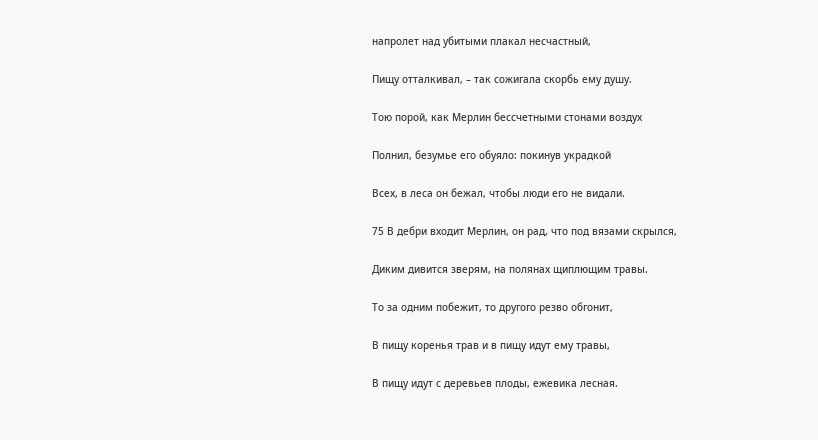напролет над убитыми плакал несчастный,

Пищу отталкивал, – так сожигала скорбь ему душу.

Тою порой, как Мерлин бессчетными стонами воздух

Полнил, безумье его обуяло: покинув украдкой

Всех, в леса он бежал, чтобы люди его не видали.

75 В дебри входит Мерлин, он рад, что под вязами скрылся,

Диким дивится зверям, на полянах щиплющим травы.

То за одним побежит, то другого резво обгонит,

В пищу коренья трав и в пищу идут ему травы,

В пищу идут с деревьев плоды, ежевика лесная.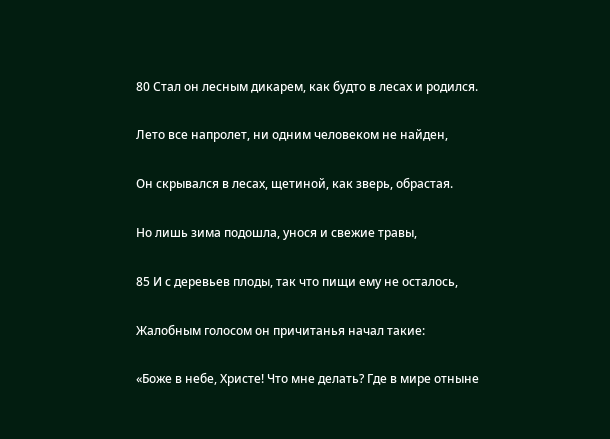80 Стал он лесным дикарем, как будто в лесах и родился.

Лето все напролет, ни одним человеком не найден,

Он скрывался в лесах, щетиной, как зверь, обрастая.

Но лишь зима подошла, унося и свежие травы,

85 И с деревьев плоды, так что пищи ему не осталось,

Жалобным голосом он причитанья начал такие:

«Боже в небе, Христе! Что мне делать? Где в мире отныне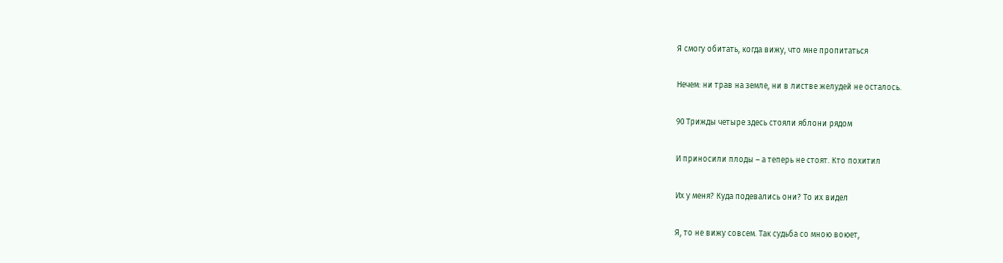Я смогу обитать, когда вижу, что мне пропитаться

Нечем: ни трав на земле, ни в листве желудей не осталось.

90 Трижды четыре здесь стояли яблони рядом

И приносили плоды – а теперь не стоят. Кто похитил

Их у меня? Куда подевались они? То их видел

Я, то не вижу совсем. Так судьба со мною воюет,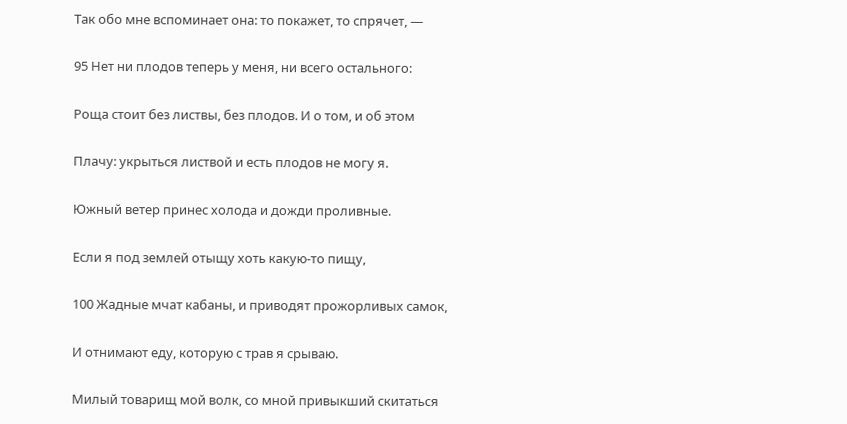Так обо мне вспоминает она: то покажет, то спрячет, —

95 Нет ни плодов теперь у меня, ни всего остального:

Роща стоит без листвы, без плодов. И о том, и об этом

Плачу: укрыться листвой и есть плодов не могу я.

Южный ветер принес холода и дожди проливные.

Если я под землей отыщу хоть какую-то пищу,

100 Жадные мчат кабаны, и приводят прожорливых самок,

И отнимают еду, которую с трав я срываю.

Милый товарищ мой волк, со мной привыкший скитаться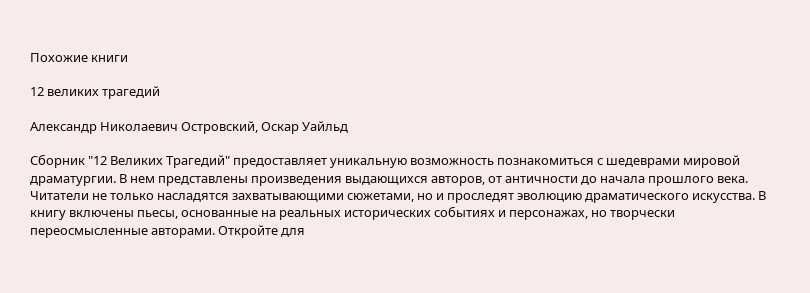Похожие книги

12 великих трагедий

Александр Николаевич Островский, Оскар Уайльд

Сборник "12 Великих Трагедий" предоставляет уникальную возможность познакомиться с шедеврами мировой драматургии. В нем представлены произведения выдающихся авторов, от античности до начала прошлого века. Читатели не только насладятся захватывающими сюжетами, но и проследят эволюцию драматического искусства. В книгу включены пьесы, основанные на реальных исторических событиях и персонажах, но творчески переосмысленные авторами. Откройте для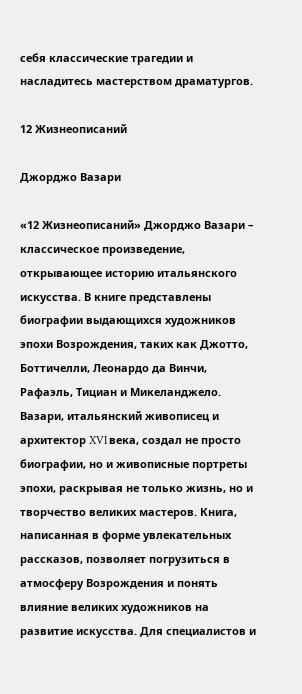себя классические трагедии и насладитесь мастерством драматургов.

12 Жизнеописаний

Джорджо Вазари

«12 Жизнеописаний» Джорджо Вазари – классическое произведение, открывающее историю итальянского искусства. В книге представлены биографии выдающихся художников эпохи Возрождения, таких как Джотто, Боттичелли, Леонардо да Винчи, Рафаэль, Тициан и Микеланджело. Вазари, итальянский живописец и архитектор XVI века, создал не просто биографии, но и живописные портреты эпохи, раскрывая не только жизнь, но и творчество великих мастеров. Книга, написанная в форме увлекательных рассказов, позволяет погрузиться в атмосферу Возрождения и понять влияние великих художников на развитие искусства. Для специалистов и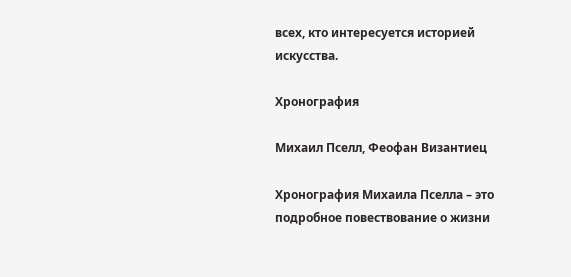всех, кто интересуется историей искусства.

Хронография

Михаил Пселл, Феофан Византиец

Хронография Михаила Пселла – это подробное повествование о жизни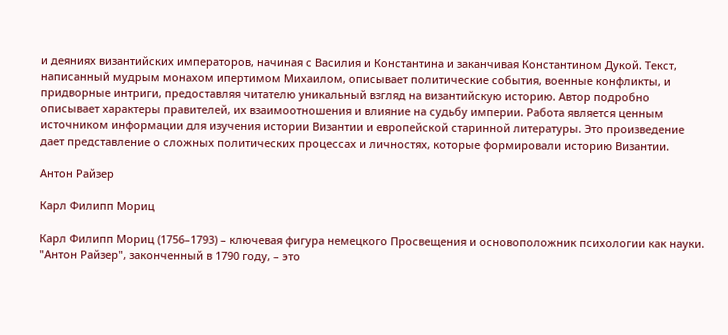и деяниях византийских императоров, начиная с Василия и Константина и заканчивая Константином Дукой. Текст, написанный мудрым монахом ипертимом Михаилом, описывает политические события, военные конфликты, и придворные интриги, предоставляя читателю уникальный взгляд на византийскую историю. Автор подробно описывает характеры правителей, их взаимоотношения и влияние на судьбу империи. Работа является ценным источником информации для изучения истории Византии и европейской старинной литературы. Это произведение дает представление о сложных политических процессах и личностях, которые формировали историю Византии.

Антон Райзер

Карл Филипп Мориц

Карл Филипп Мориц (1756–1793) – ключевая фигура немецкого Просвещения и основоположник психологии как науки. "Антон Райзер", законченный в 1790 году, – это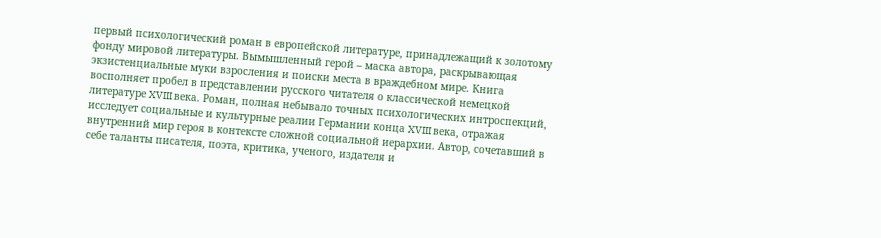первый психологический роман в европейской литературе, принадлежащий к золотому фонду мировой литературы. Вымышленный герой – маска автора, раскрывающая экзистенциальные муки взросления и поиски места в враждебном мире. Книга восполняет пробел в представлении русского читателя о классической немецкой литературе XVIII века. Роман, полная небывало точных психологических интроспекций, исследует социальные и культурные реалии Германии конца XVIII века, отражая внутренний мир героя в контексте сложной социальной иерархии. Автор, сочетавший в себе таланты писателя, поэта, критика, ученого, издателя и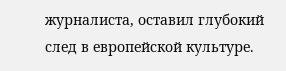журналиста, оставил глубокий след в европейской культуре.